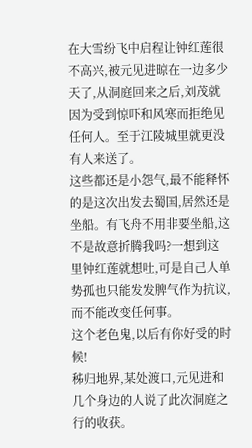在大雪纷飞中启程让钟红莲很不高兴,被元见进晾在一边多少天了,从洞庭回来之后,刘茂就因为受到惊吓和风寒而拒绝见任何人。至于江陵城里就更没有人来送了。
这些都还是小怨气,最不能释怀的是这次出发去蜀国,居然还是坐船。有飞舟不用非要坐船,这不是故意折腾我吗?一想到这里钟红莲就想吐,可是自己人单势孤也只能发发脾气作为抗议,而不能改变任何事。
这个老色鬼,以后有你好受的时候!
秭归地界,某处渡口,元见进和几个身边的人说了此次洞庭之行的收获。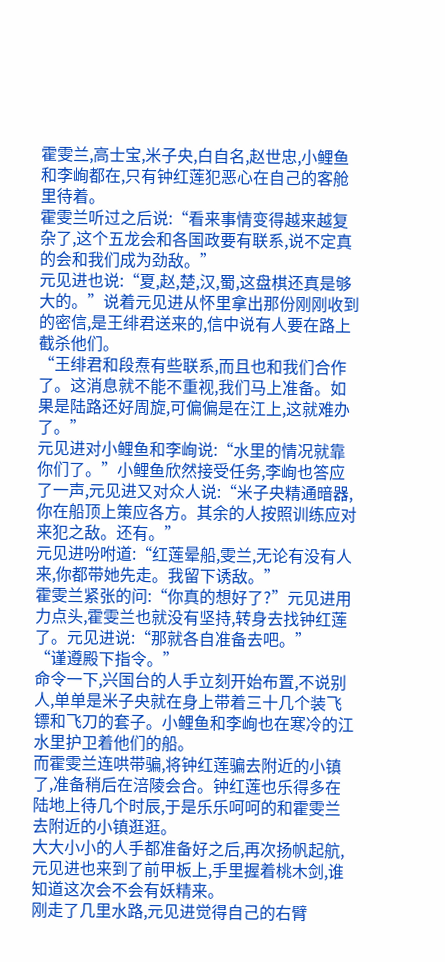霍雯兰,高士宝,米子央,白自名,赵世忠,小鲤鱼和李峋都在,只有钟红莲犯恶心在自己的客舱里待着。
霍雯兰听过之后说:“看来事情变得越来越复杂了,这个五龙会和各国政要有联系,说不定真的会和我们成为劲敌。”
元见进也说:“夏,赵,楚,汉,蜀,这盘棋还真是够大的。”说着元见进从怀里拿出那份刚刚收到的密信,是王绯君送来的,信中说有人要在路上截杀他们。
“王绯君和段焘有些联系,而且也和我们合作了。这消息就不能不重视,我们马上准备。如果是陆路还好周旋,可偏偏是在江上,这就难办了。”
元见进对小鲤鱼和李峋说:“水里的情况就靠你们了。”小鲤鱼欣然接受任务,李峋也答应了一声,元见进又对众人说:“米子央精通暗器,你在船顶上策应各方。其余的人按照训练应对来犯之敌。还有。”
元见进吩咐道:“红莲晕船,雯兰,无论有没有人来,你都带她先走。我留下诱敌。”
霍雯兰紧张的问:“你真的想好了?”元见进用力点头,霍雯兰也就没有坚持,转身去找钟红莲了。元见进说:“那就各自准备去吧。”
“谨遵殿下指令。”
命令一下,兴国台的人手立刻开始布置,不说别人,单单是米子央就在身上带着三十几个装飞镖和飞刀的套子。小鲤鱼和李峋也在寒冷的江水里护卫着他们的船。
而霍雯兰连哄带骗,将钟红莲骗去附近的小镇了,准备稍后在涪陵会合。钟红莲也乐得多在陆地上待几个时辰,于是乐乐呵呵的和霍雯兰去附近的小镇逛逛。
大大小小的人手都准备好之后,再次扬帆起航,元见进也来到了前甲板上,手里握着桃木剑,谁知道这次会不会有妖精来。
刚走了几里水路,元见进觉得自己的右臂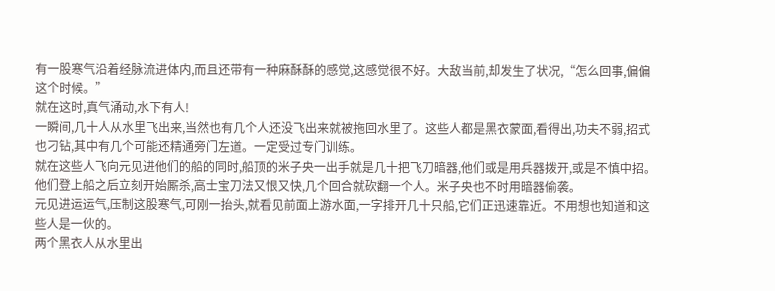有一股寒气沿着经脉流进体内,而且还带有一种麻酥酥的感觉,这感觉很不好。大敌当前,却发生了状况,“怎么回事,偏偏这个时候。”
就在这时,真气涌动,水下有人!
一瞬间,几十人从水里飞出来,当然也有几个人还没飞出来就被拖回水里了。这些人都是黑衣蒙面,看得出,功夫不弱,招式也刁钻,其中有几个可能还精通旁门左道。一定受过专门训练。
就在这些人飞向元见进他们的船的同时,船顶的米子央一出手就是几十把飞刀暗器,他们或是用兵器拨开,或是不慎中招。
他们登上船之后立刻开始厮杀,高士宝刀法又恨又快,几个回合就砍翻一个人。米子央也不时用暗器偷袭。
元见进运运气,压制这股寒气,可刚一抬头,就看见前面上游水面,一字排开几十只船,它们正迅速靠近。不用想也知道和这些人是一伙的。
两个黑衣人从水里出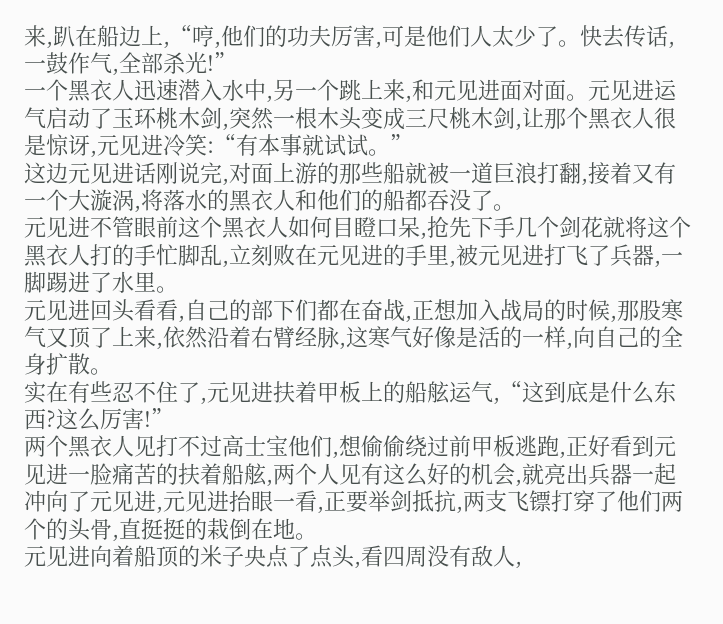来,趴在船边上,“哼,他们的功夫厉害,可是他们人太少了。快去传话,一鼓作气,全部杀光!”
一个黑衣人迅速潜入水中,另一个跳上来,和元见进面对面。元见进运气启动了玉环桃木剑,突然一根木头变成三尺桃木剑,让那个黑衣人很是惊讶,元见进冷笑:“有本事就试试。”
这边元见进话刚说完,对面上游的那些船就被一道巨浪打翻,接着又有一个大漩涡,将落水的黑衣人和他们的船都吞没了。
元见进不管眼前这个黑衣人如何目瞪口呆,抢先下手几个剑花就将这个黑衣人打的手忙脚乱,立刻败在元见进的手里,被元见进打飞了兵器,一脚踢进了水里。
元见进回头看看,自己的部下们都在奋战,正想加入战局的时候,那股寒气又顶了上来,依然沿着右臂经脉,这寒气好像是活的一样,向自己的全身扩散。
实在有些忍不住了,元见进扶着甲板上的船舷运气,“这到底是什么东西?这么厉害!”
两个黑衣人见打不过高士宝他们,想偷偷绕过前甲板逃跑,正好看到元见进一脸痛苦的扶着船舷,两个人见有这么好的机会,就亮出兵器一起冲向了元见进,元见进抬眼一看,正要举剑抵抗,两支飞镖打穿了他们两个的头骨,直挺挺的栽倒在地。
元见进向着船顶的米子央点了点头,看四周没有敌人,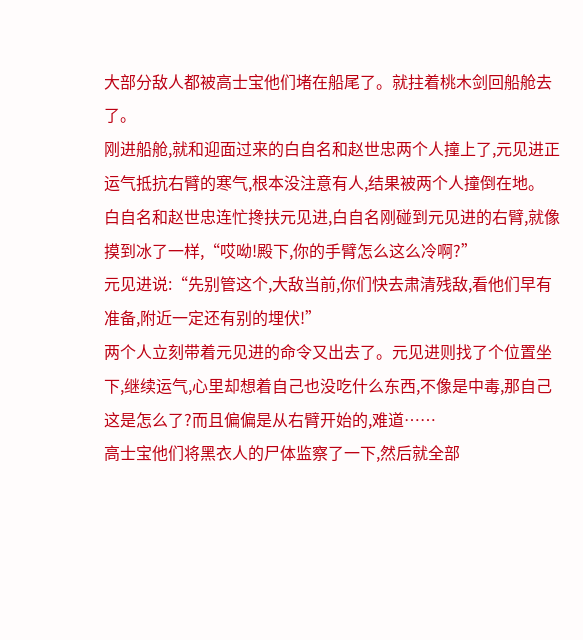大部分敌人都被高士宝他们堵在船尾了。就拄着桃木剑回船舱去了。
刚进船舱,就和迎面过来的白自名和赵世忠两个人撞上了,元见进正运气抵抗右臂的寒气,根本没注意有人,结果被两个人撞倒在地。
白自名和赵世忠连忙搀扶元见进,白自名刚碰到元见进的右臂,就像摸到冰了一样,“哎呦!殿下,你的手臂怎么这么冷啊?”
元见进说:“先别管这个,大敌当前,你们快去肃清残敌,看他们早有准备,附近一定还有别的埋伏!”
两个人立刻带着元见进的命令又出去了。元见进则找了个位置坐下,继续运气,心里却想着自己也没吃什么东西,不像是中毒,那自己这是怎么了?而且偏偏是从右臂开始的,难道……
高士宝他们将黑衣人的尸体监察了一下,然后就全部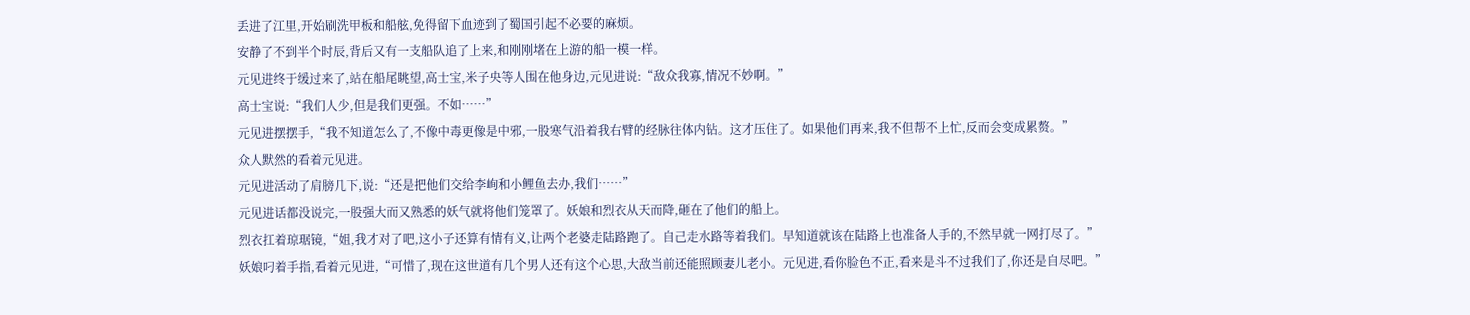丢进了江里,开始刷洗甲板和船舷,免得留下血迹到了蜀国引起不必要的麻烦。
安静了不到半个时辰,背后又有一支船队追了上来,和刚刚堵在上游的船一模一样。
元见进终于缓过来了,站在船尾眺望,高士宝,米子央等人围在他身边,元见进说:“敌众我寡,情况不妙啊。”
高士宝说:“我们人少,但是我们更强。不如……”
元见进摆摆手,“我不知道怎么了,不像中毒更像是中邪,一股寒气沿着我右臂的经脉往体内钻。这才压住了。如果他们再来,我不但帮不上忙,反而会变成累赘。”
众人默然的看着元见进。
元见进活动了肩膀几下,说:“还是把他们交给李峋和小鲤鱼去办,我们……”
元见进话都没说完,一股强大而又熟悉的妖气就将他们笼罩了。妖娘和烈衣从天而降,砸在了他们的船上。
烈衣扛着琼琚镜,“姐,我才对了吧,这小子还算有情有义,让两个老婆走陆路跑了。自己走水路等着我们。早知道就该在陆路上也准备人手的,不然早就一网打尽了。”
妖娘叼着手指,看着元见进,“可惜了,现在这世道有几个男人还有这个心思,大敌当前还能照顾妻儿老小。元见进,看你脸色不正,看来是斗不过我们了,你还是自尽吧。”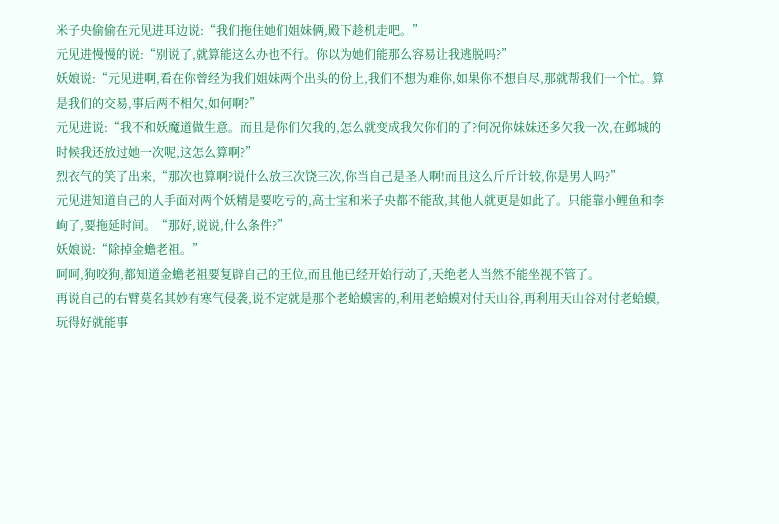米子央偷偷在元见进耳边说:“我们拖住她们姐妹俩,殿下趁机走吧。”
元见进慢慢的说:“别说了,就算能这么办也不行。你以为她们能那么容易让我逃脱吗?”
妖娘说:“元见进啊,看在你曾经为我们姐妹两个出头的份上,我们不想为难你,如果你不想自尽,那就帮我们一个忙。算是我们的交易,事后两不相欠,如何啊?”
元见进说:“我不和妖魔道做生意。而且是你们欠我的,怎么就变成我欠你们的了?何况你妹妹还多欠我一次,在邺城的时候我还放过她一次呢,这怎么算啊?”
烈衣气的笑了出来,“那次也算啊?说什么放三次饶三次,你当自己是圣人啊!而且这么斤斤计较,你是男人吗?”
元见进知道自己的人手面对两个妖精是要吃亏的,高士宝和米子央都不能敌,其他人就更是如此了。只能靠小鲤鱼和李峋了,要拖延时间。“那好,说说,什么条件?”
妖娘说:“除掉金蟾老祖。”
呵呵,狗咬狗,都知道金蟾老祖要复辟自己的王位,而且他已经开始行动了,天绝老人当然不能坐视不管了。
再说自己的右臂莫名其妙有寒气侵袭,说不定就是那个老蛤蟆害的,利用老蛤蟆对付天山谷,再利用天山谷对付老蛤蟆,玩得好就能事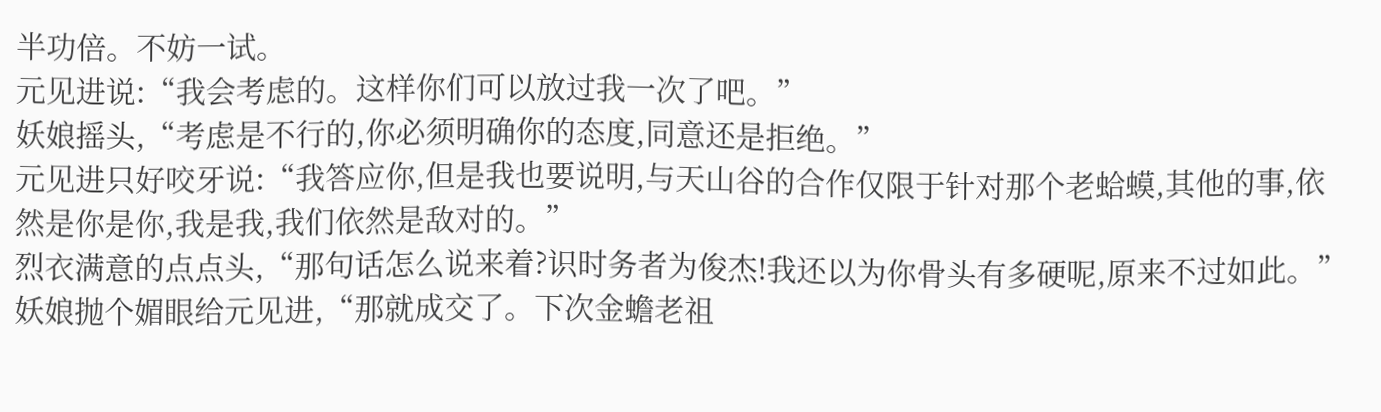半功倍。不妨一试。
元见进说:“我会考虑的。这样你们可以放过我一次了吧。”
妖娘摇头,“考虑是不行的,你必须明确你的态度,同意还是拒绝。”
元见进只好咬牙说:“我答应你,但是我也要说明,与天山谷的合作仅限于针对那个老蛤蟆,其他的事,依然是你是你,我是我,我们依然是敌对的。”
烈衣满意的点点头,“那句话怎么说来着?识时务者为俊杰!我还以为你骨头有多硬呢,原来不过如此。”
妖娘抛个媚眼给元见进,“那就成交了。下次金蟾老祖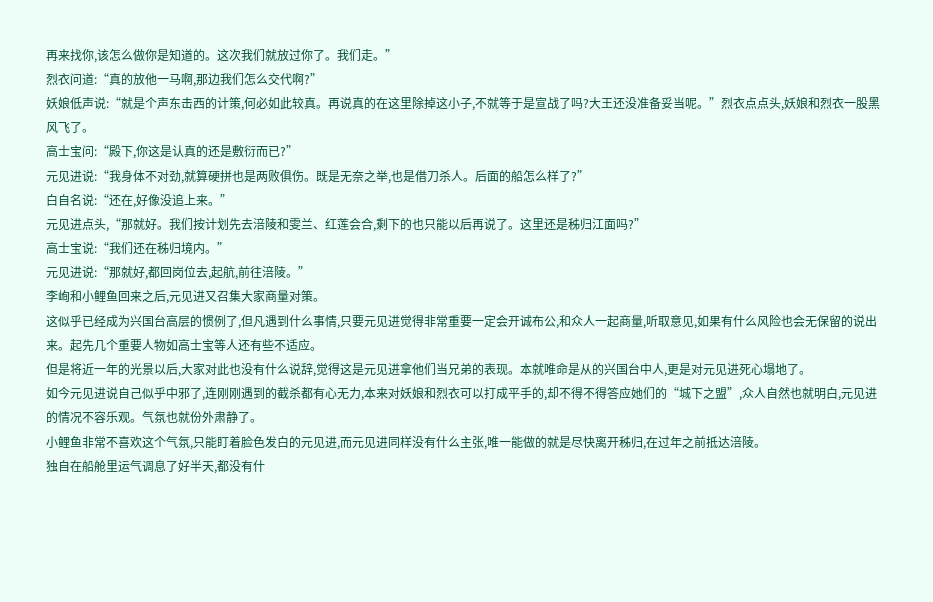再来找你,该怎么做你是知道的。这次我们就放过你了。我们走。”
烈衣问道:“真的放他一马啊,那边我们怎么交代啊?”
妖娘低声说:“就是个声东击西的计策,何必如此较真。再说真的在这里除掉这小子,不就等于是宣战了吗?大王还没准备妥当呢。”烈衣点点头,妖娘和烈衣一股黑风飞了。
高士宝问:“殿下,你这是认真的还是敷衍而已?”
元见进说:“我身体不对劲,就算硬拼也是两败俱伤。既是无奈之举,也是借刀杀人。后面的船怎么样了?”
白自名说:“还在,好像没追上来。”
元见进点头,“那就好。我们按计划先去涪陵和雯兰、红莲会合,剩下的也只能以后再说了。这里还是秭归江面吗?”
高士宝说:“我们还在秭归境内。”
元见进说:“那就好,都回岗位去,起航,前往涪陵。”
李峋和小鲤鱼回来之后,元见进又召集大家商量对策。
这似乎已经成为兴国台高层的惯例了,但凡遇到什么事情,只要元见进觉得非常重要一定会开诚布公,和众人一起商量,听取意见,如果有什么风险也会无保留的说出来。起先几个重要人物如高士宝等人还有些不适应。
但是将近一年的光景以后,大家对此也没有什么说辞,觉得这是元见进拿他们当兄弟的表现。本就唯命是从的兴国台中人,更是对元见进死心塌地了。
如今元见进说自己似乎中邪了,连刚刚遇到的截杀都有心无力,本来对妖娘和烈衣可以打成平手的,却不得不得答应她们的“城下之盟”,众人自然也就明白,元见进的情况不容乐观。气氛也就份外肃静了。
小鲤鱼非常不喜欢这个气氛,只能盯着脸色发白的元见进,而元见进同样没有什么主张,唯一能做的就是尽快离开秭归,在过年之前抵达涪陵。
独自在船舱里运气调息了好半天,都没有什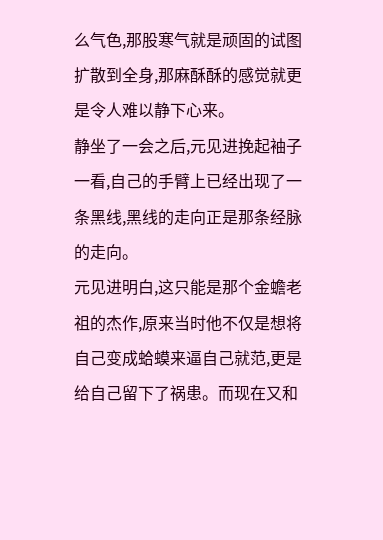么气色,那股寒气就是顽固的试图扩散到全身,那麻酥酥的感觉就更是令人难以静下心来。
静坐了一会之后,元见进挽起袖子一看,自己的手臂上已经出现了一条黑线,黑线的走向正是那条经脉的走向。
元见进明白,这只能是那个金蟾老祖的杰作,原来当时他不仅是想将自己变成蛤蟆来逼自己就范,更是给自己留下了祸患。而现在又和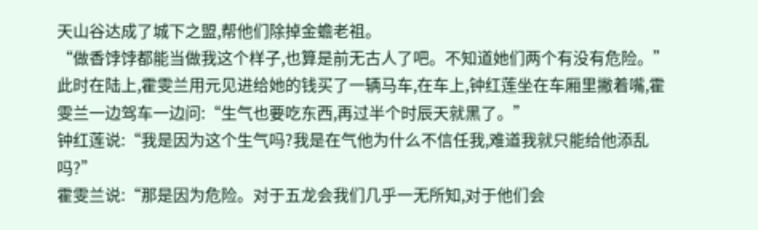天山谷达成了城下之盟,帮他们除掉金蟾老祖。
“做香饽饽都能当做我这个样子,也算是前无古人了吧。不知道她们两个有没有危险。”
此时在陆上,霍雯兰用元见进给她的钱买了一辆马车,在车上,钟红莲坐在车厢里撇着嘴,霍雯兰一边驾车一边问:“生气也要吃东西,再过半个时辰天就黑了。”
钟红莲说:“我是因为这个生气吗?我是在气他为什么不信任我,难道我就只能给他添乱吗?”
霍雯兰说:“那是因为危险。对于五龙会我们几乎一无所知,对于他们会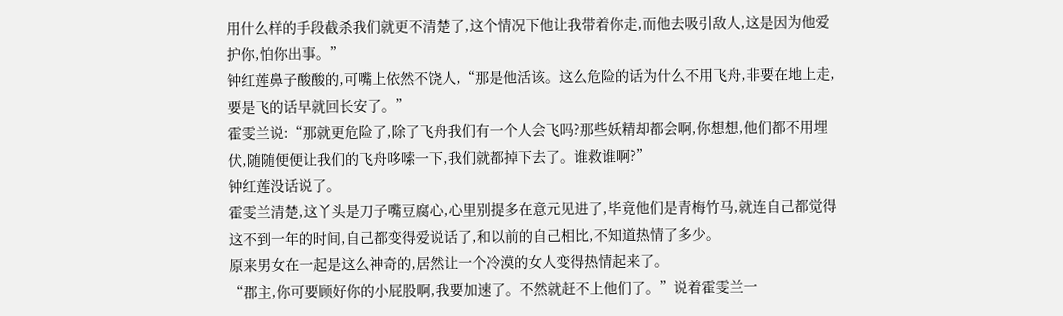用什么样的手段截杀我们就更不清楚了,这个情况下他让我带着你走,而他去吸引敌人,这是因为他爱护你,怕你出事。”
钟红莲鼻子酸酸的,可嘴上依然不饶人,“那是他活该。这么危险的话为什么不用飞舟,非要在地上走,要是飞的话早就回长安了。”
霍雯兰说:“那就更危险了,除了飞舟我们有一个人会飞吗?那些妖精却都会啊,你想想,他们都不用埋伏,随随便便让我们的飞舟哆嗦一下,我们就都掉下去了。谁救谁啊?”
钟红莲没话说了。
霍雯兰清楚,这丫头是刀子嘴豆腐心,心里别提多在意元见进了,毕竟他们是青梅竹马,就连自己都觉得这不到一年的时间,自己都变得爱说话了,和以前的自己相比,不知道热情了多少。
原来男女在一起是这么神奇的,居然让一个冷漠的女人变得热情起来了。
“郡主,你可要顾好你的小屁股啊,我要加速了。不然就赶不上他们了。”说着霍雯兰一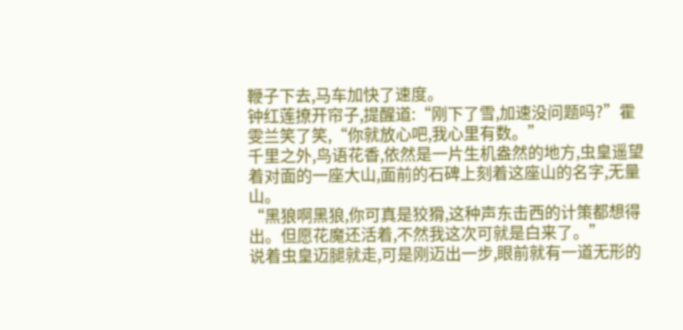鞭子下去,马车加快了速度。
钟红莲撩开帘子,提醒道:“刚下了雪,加速没问题吗?”霍雯兰笑了笑,“你就放心吧,我心里有数。”
千里之外,鸟语花香,依然是一片生机盎然的地方,虫皇遥望着对面的一座大山,面前的石碑上刻着这座山的名字,无量山。
“黑狼啊黑狼,你可真是狡猾,这种声东击西的计策都想得出。但愿花魔还活着,不然我这次可就是白来了。”
说着虫皇迈腿就走,可是刚迈出一步,眼前就有一道无形的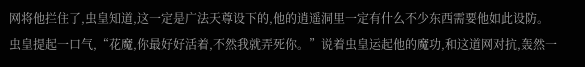网将他拦住了,虫皇知道,这一定是广法天尊设下的,他的逍遥洞里一定有什么不少东西需要他如此设防。
虫皇提起一口气,“花魔,你最好好活着,不然我就弄死你。”说着虫皇运起他的魔功,和这道网对抗,轰然一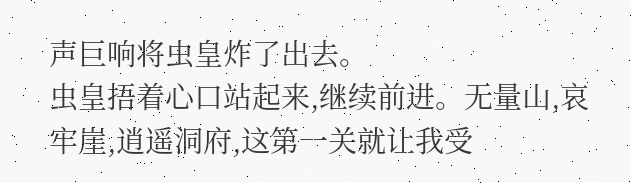声巨响将虫皇炸了出去。
虫皇捂着心口站起来,继续前进。无量山,哀牢崖,逍遥洞府,这第一关就让我受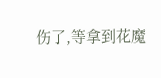伤了,等拿到花魔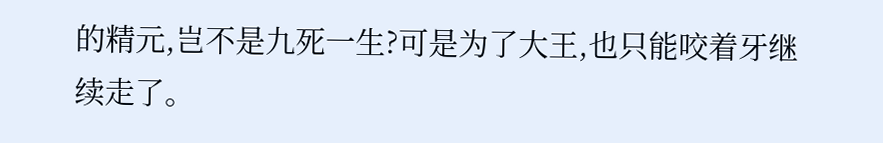的精元,岂不是九死一生?可是为了大王,也只能咬着牙继续走了。